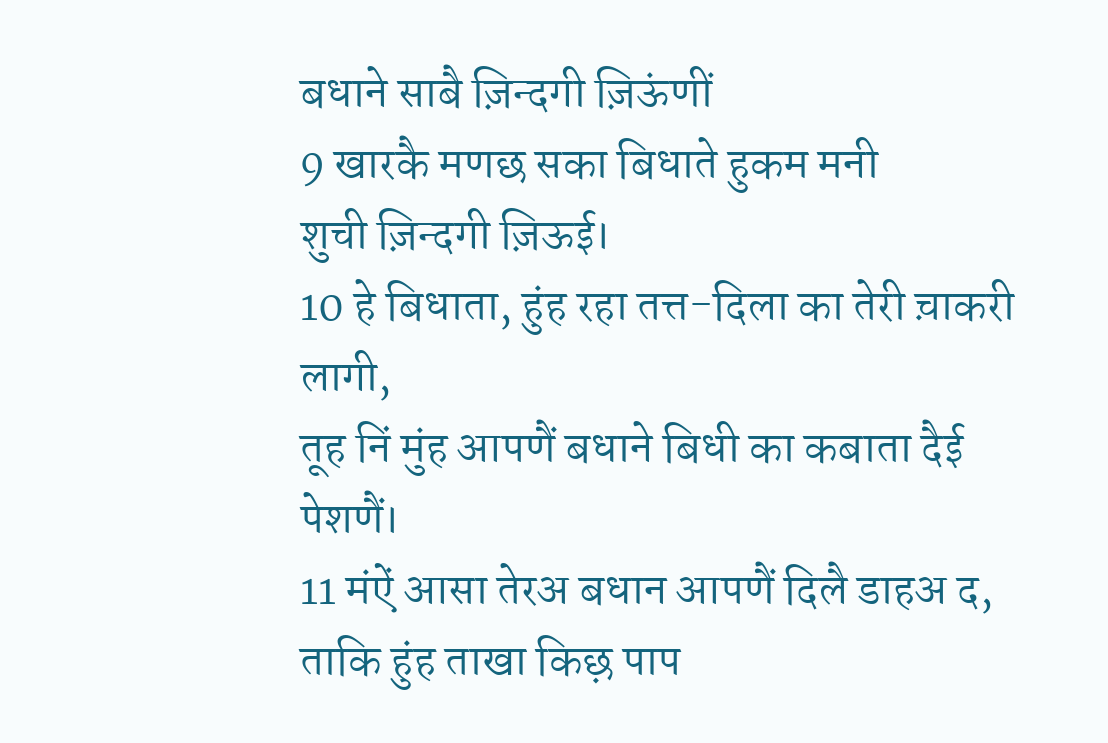बधाने साबै ज़िन्दगी ज़िऊंणीं
9 खारकै मणछ सका बिधाते हुकम मनी
शुची ज़िन्दगी ज़िऊई।
10 हे बिधाता, हुंह रहा तत्त-दिला का तेरी च़ाकरी लागी,
तूह निं मुंह आपणैं बधाने बिधी का कबाता दैई पेशणैं।
11 मंऐं आसा तेरअ बधान आपणैं दिलै डाहअ द,
ताकि हुंह ताखा किछ़ पाप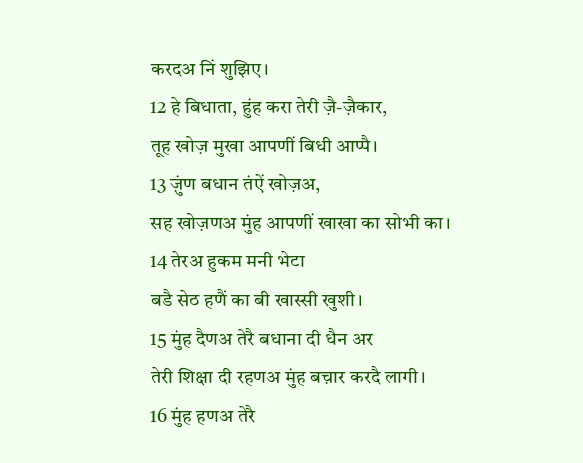करदअ निं शुझिए।
12 हे बिधाता, हुंह करा तेरी ज़ै-ज़ैकार,
तूह खोज़ मुखा आपणीं बिधी आप्पै।
13 ज़ुंण बधान तंऐं खोज़अ,
सह खोज़णअ मुंह आपणीं खाखा का सोभी का।
14 तेरअ हुकम मनी भेटा
बडै सेठ हणैं का बी खास्सी खुशी।
15 मुंह दैणअ तेरै बधाना दी धैन अर
तेरी शिक्षा दी रहणअ मुंह बच़ार करदै लागी।
16 मुंह हणअ तेरै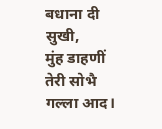बधाना दी सुखी,
मुंह डाहणीं तेरी सोभै गल्ला आद।